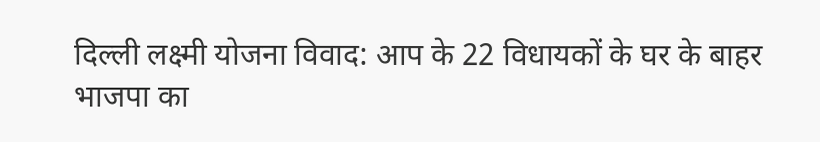दिल्ली लक्ष्मी योजना विवाद: आप के 22 विधायकों के घर के बाहर भाजपा का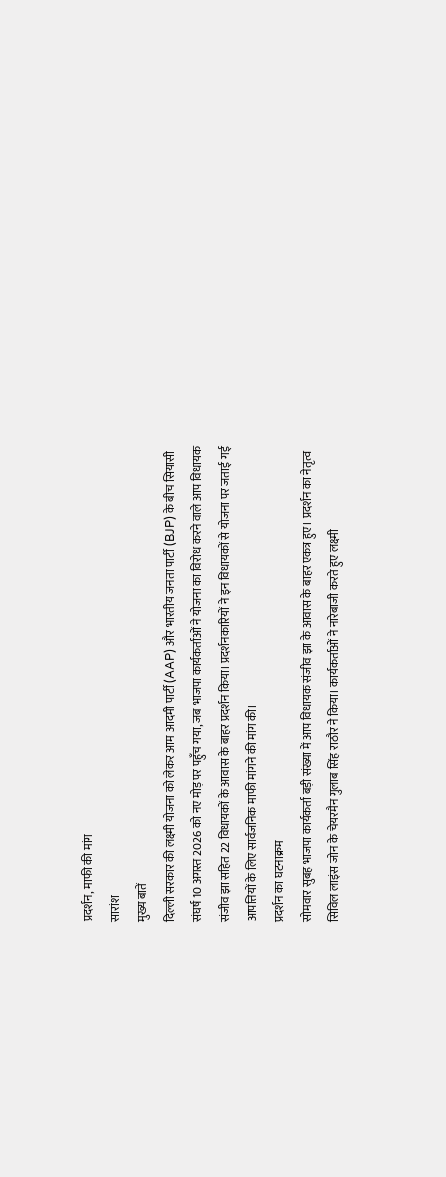प्रदर्शन, माफी की मांग
सारांश
मुख्य बातें
दिल्ली सरकार की लक्ष्मी योजना को लेकर आम आदमी पार्टी (AAP) और भारतीय जनता पार्टी (BJP) के बीच सियासी संघर्ष 10 अगस्त 2026 को नए मोड़ पर पहुँच गया, जब भाजपा कार्यकर्ताओं ने योजना का विरोध करने वाले आप विधायक संजीव झा सहित 22 विधायकों के आवास के बाहर प्रदर्शन किया। प्रदर्शनकारियों ने इन विधायकों से योजना पर जताई गई आपत्तियों के लिए सार्वजनिक माफी मांगने की मांग की।
प्रदर्शन का घटनाक्रम
सोमवार सुबह भाजपा कार्यकर्ता बड़ी संख्या में आप विधायक संजीव झा के आवास के बाहर एकत्र हुए। प्रदर्शन का नेतृत्व सिविल लाइंस जोन के चेयरमैन गुलाब सिंह राठौर ने किया। कार्यकर्ताओं ने नारेबाजी करते हुए लक्ष्मी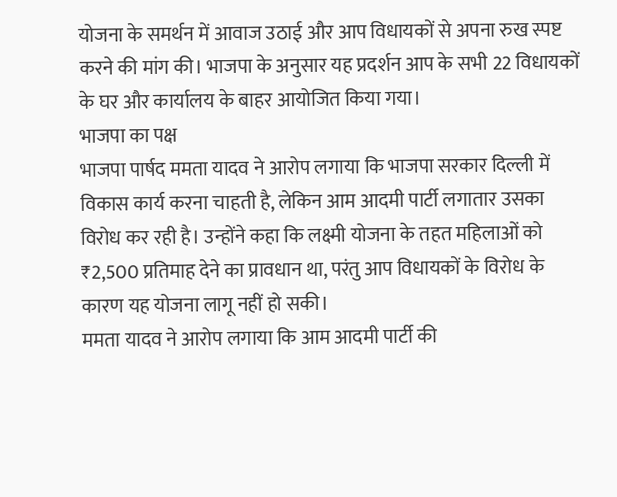योजना के समर्थन में आवाज उठाई और आप विधायकों से अपना रुख स्पष्ट करने की मांग की। भाजपा के अनुसार यह प्रदर्शन आप के सभी 22 विधायकों के घर और कार्यालय के बाहर आयोजित किया गया।
भाजपा का पक्ष
भाजपा पार्षद ममता यादव ने आरोप लगाया कि भाजपा सरकार दिल्ली में विकास कार्य करना चाहती है, लेकिन आम आदमी पार्टी लगातार उसका विरोध कर रही है। उन्होंने कहा कि लक्ष्मी योजना के तहत महिलाओं को ₹2,500 प्रतिमाह देने का प्रावधान था, परंतु आप विधायकों के विरोध के कारण यह योजना लागू नहीं हो सकी।
ममता यादव ने आरोप लगाया कि आम आदमी पार्टी की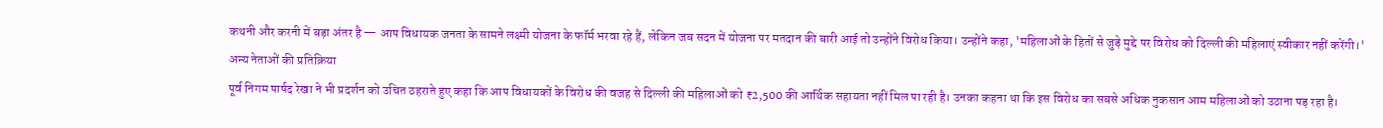कथनी और करनी में बड़ा अंतर है — आप विधायक जनता के सामने लक्ष्मी योजना के फॉर्म भरवा रहे हैं, लेकिन जब सदन में योजना पर मतदान की बारी आई तो उन्होंने विरोध किया। उन्होंने कहा, 'महिलाओं के हितों से जुड़े मुद्दे पर विरोध को दिल्ली की महिलाएं स्वीकार नहीं करेंगी।'
अन्य नेताओं की प्रतिक्रिया
पूर्व निगम पार्षद रेखा ने भी प्रदर्शन को उचित ठहराते हुए कहा कि आप विधायकों के विरोध की वजह से दिल्ली की महिलाओं को ₹2,500 की आर्थिक सहायता नहीं मिल पा रही है। उनका कहना था कि इस विरोध का सबसे अधिक नुकसान आम महिलाओं को उठाना पड़ रहा है।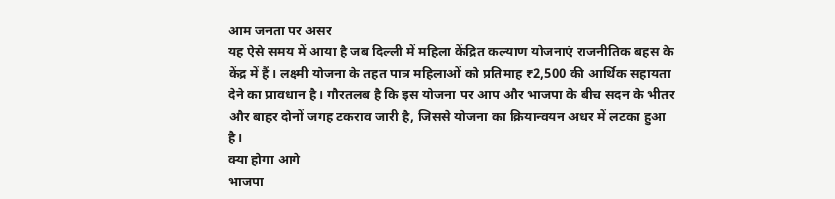आम जनता पर असर
यह ऐसे समय में आया है जब दिल्ली में महिला केंद्रित कल्याण योजनाएं राजनीतिक बहस के केंद्र में हैं। लक्ष्मी योजना के तहत पात्र महिलाओं को प्रतिमाह ₹2,500 की आर्थिक सहायता देने का प्रावधान है। गौरतलब है कि इस योजना पर आप और भाजपा के बीच सदन के भीतर और बाहर दोनों जगह टकराव जारी है, जिससे योजना का क्रियान्वयन अधर में लटका हुआ है।
क्या होगा आगे
भाजपा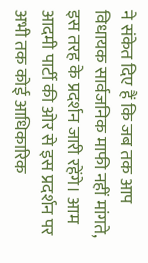ने संकेत दिए हैं कि जब तक आप विधायक सार्वजनिक माफी नहीं मांगते, इस तरह के प्रदर्शन जारी रहेंगे। आम आदमी पार्टी की ओर से इस प्रदर्शन पर अभी तक कोई आधिकारिक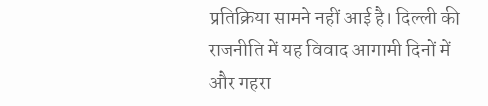प्रतिक्रिया सामने नहीं आई है। दिल्ली की राजनीति में यह विवाद आगामी दिनों में और गहरा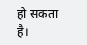हो सकता है।